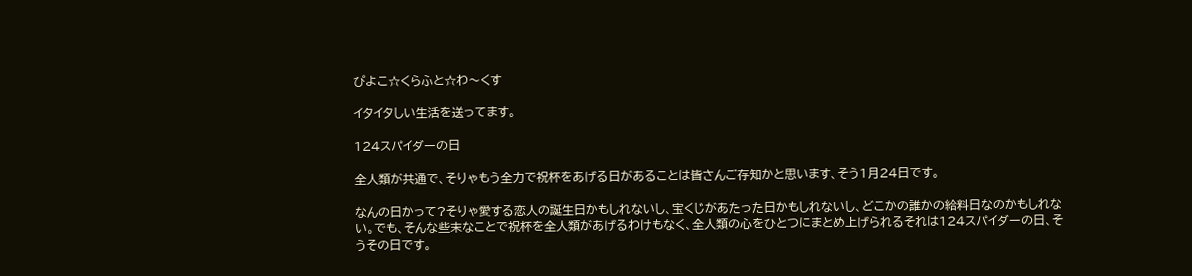ぴよこ☆くらふと☆わ〜くす

イタイタしい生活を送ってます。

124スパイダーの日

全人類が共通で、そりゃもう全力で祝杯をあげる日があることは皆さんご存知かと思います、そう1月24日です。

なんの日かって?そりゃ愛する恋人の誕生日かもしれないし、宝くじがあたった日かもしれないし、どこかの誰かの給料日なのかもしれない。でも、そんな些末なことで祝杯を全人類があげるわけもなく、全人類の心をひとつにまとめ上げられるそれは124スパイダーの日、そうその日です。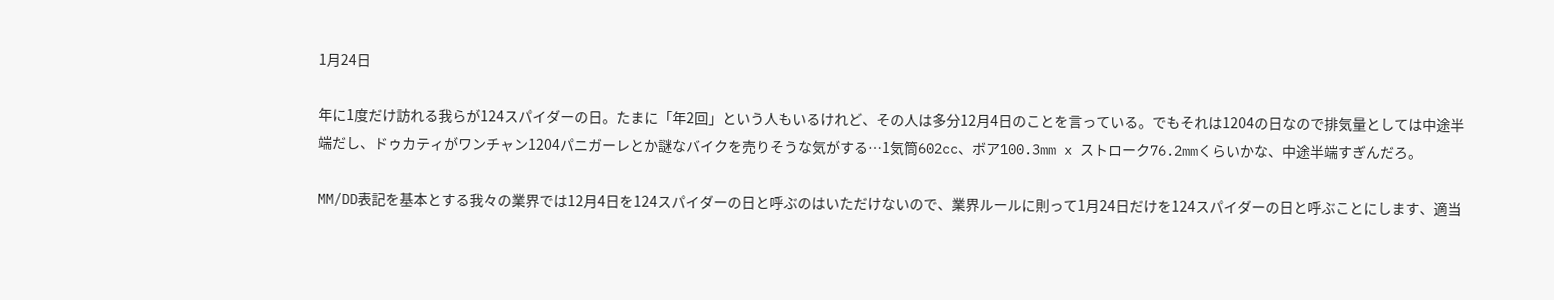1月24日

年に1度だけ訪れる我らが124スパイダーの日。たまに「年2回」という人もいるけれど、その人は多分12月4日のことを言っている。でもそれは1204の日なので排気量としては中途半端だし、ドゥカティがワンチャン1204パニガーレとか謎なバイクを売りそうな気がする…1気筒602cc、ボア100.3mm x ストローク76.2mmくらいかな、中途半端すぎんだろ。

MM/DD表記を基本とする我々の業界では12月4日を124スパイダーの日と呼ぶのはいただけないので、業界ルールに則って1月24日だけを124スパイダーの日と呼ぶことにします、適当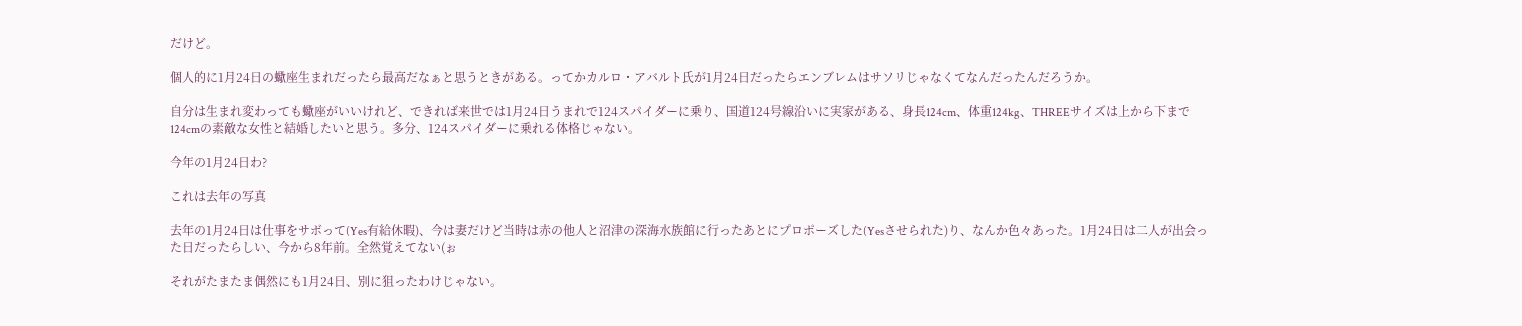だけど。

個人的に1月24日の蠍座生まれだったら最高だなぁと思うときがある。ってかカルロ・アバルト氏が1月24日だったらエンブレムはサソリじゃなくてなんだったんだろうか。

自分は生まれ変わっても蠍座がいいけれど、できれば来世では1月24日うまれで124スパイダーに乗り、国道124号線沿いに実家がある、身長124cm、体重124kg、THREEサイズは上から下まで124cmの素敵な女性と結婚したいと思う。多分、124スパイダーに乗れる体格じゃない。

今年の1月24日わ?

これは去年の写真

去年の1月24日は仕事をサボって(Yes有給休暇)、今は妻だけど当時は赤の他人と沼津の深海水族館に行ったあとにプロポーズした(Yesさせられた)り、なんか色々あった。1月24日は二人が出会った日だったらしい、今から8年前。全然覚えてない(ぉ

それがたまたま偶然にも1月24日、別に狙ったわけじゃない。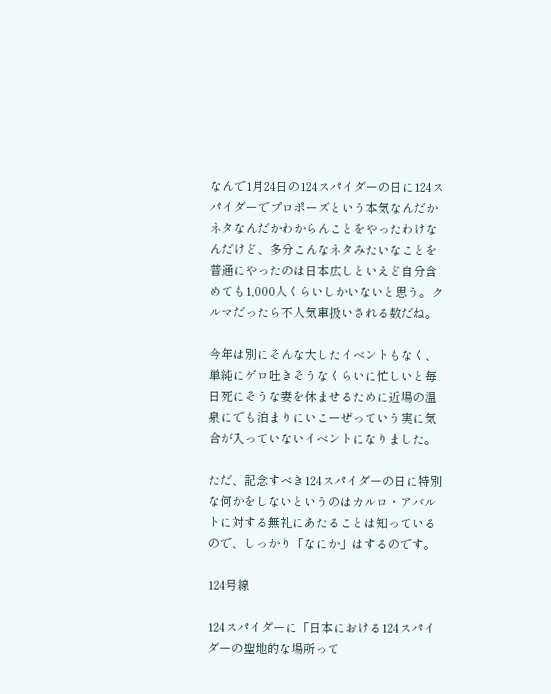なんで1月24日の124スパイダーの日に124スパイダーでプロポーズという本気なんだかネタなんだかわからんことをやったわけなんだけど、多分こんなネタみたいなことを普通にやったのは日本広しといえど自分含めても1,000人くらいしかいないと思う。クルマだったら不人気車扱いされる数だね。

今年は別にそんな大したイベントもなく、単純にゲロ吐きそうなくらいに忙しいと毎日死にそうな妻を休ませるために近場の温泉にでも泊まりにいこーぜっていう実に気合が入っていないイベントになりました。

ただ、記念すべき124スパイダーの日に特別な何かをしないというのはカルロ・アバルトに対する無礼にあたることは知っているので、しっかり「なにか」はするのです。

124号線

124スパイダーに「日本における124スパイダーの聖地的な場所って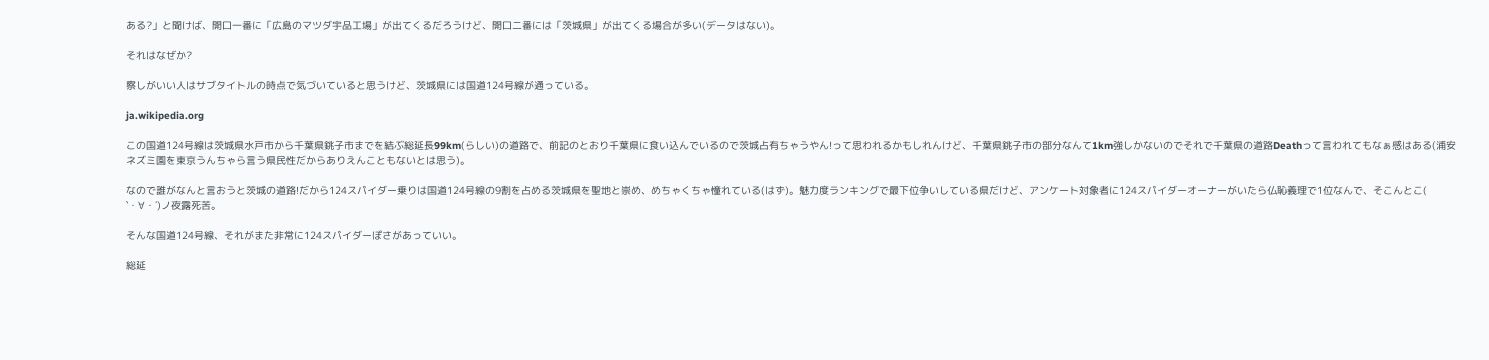ある?」と聞けば、開口一番に「広島のマツダ宇品工場」が出てくるだろうけど、開口二番には「茨城県」が出てくる場合が多い(データはない)。

それはなぜか?

察しがいい人はサブタイトルの時点で気づいていると思うけど、茨城県には国道124号線が通っている。

ja.wikipedia.org

この国道124号線は茨城県水戸市から千葉県銚子市までを結ぶ総延長99km(らしい)の道路で、前記のとおり千葉県に食い込んでいるので茨城占有ちゃうやん!って思われるかもしれんけど、千葉県銚子市の部分なんて1km強しかないのでそれで千葉県の道路Deathって言われてもなぁ感はある(浦安ネズミ園を東京うんちゃら言う県民性だからありえんこともないとは思う)。

なので誰がなんと言おうと茨城の道路!だから124スパイダー乗りは国道124号線の9割を占める茨城県を聖地と崇め、めちゃくちゃ憧れている(はず)。魅力度ランキングで最下位争いしている県だけど、アンケート対象者に124スパイダーオーナーがいたら仏恥義理で1位なんで、そこんとこ( `・∀・´)ノ夜露死苦。

そんな国道124号線、それがまた非常に124スパイダーぽさがあっていい。

総延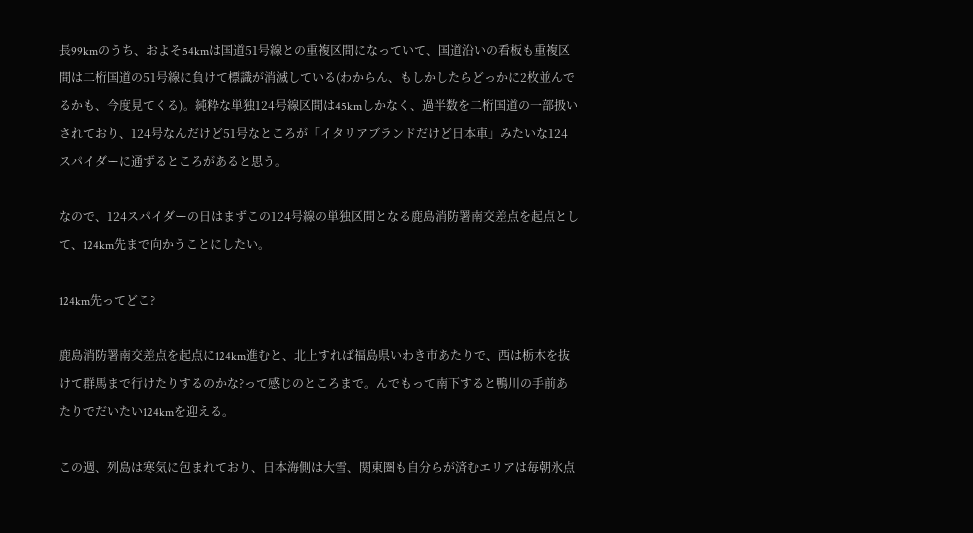長99kmのうち、およそ54kmは国道51号線との重複区間になっていて、国道沿いの看板も重複区間は二桁国道の51号線に負けて標識が消滅している(わからん、もしかしたらどっかに2枚並んでるかも、今度見てくる)。純粋な単独124号線区間は45kmしかなく、過半数を二桁国道の一部扱いされており、124号なんだけど51号なところが「イタリアブランドだけど日本車」みたいな124スパイダーに通ずるところがあると思う。

なので、124スパイダーの日はまずこの124号線の単独区間となる鹿島消防署南交差点を起点として、124km先まで向かうことにしたい。

124km先ってどこ?

鹿島消防署南交差点を起点に124km進むと、北上すれば福島県いわき市あたりで、西は栃木を抜けて群馬まで行けたりするのかな?って感じのところまで。んでもって南下すると鴨川の手前あたりでだいたい124kmを迎える。

この週、列島は寒気に包まれており、日本海側は大雪、関東圏も自分らが済むエリアは毎朝氷点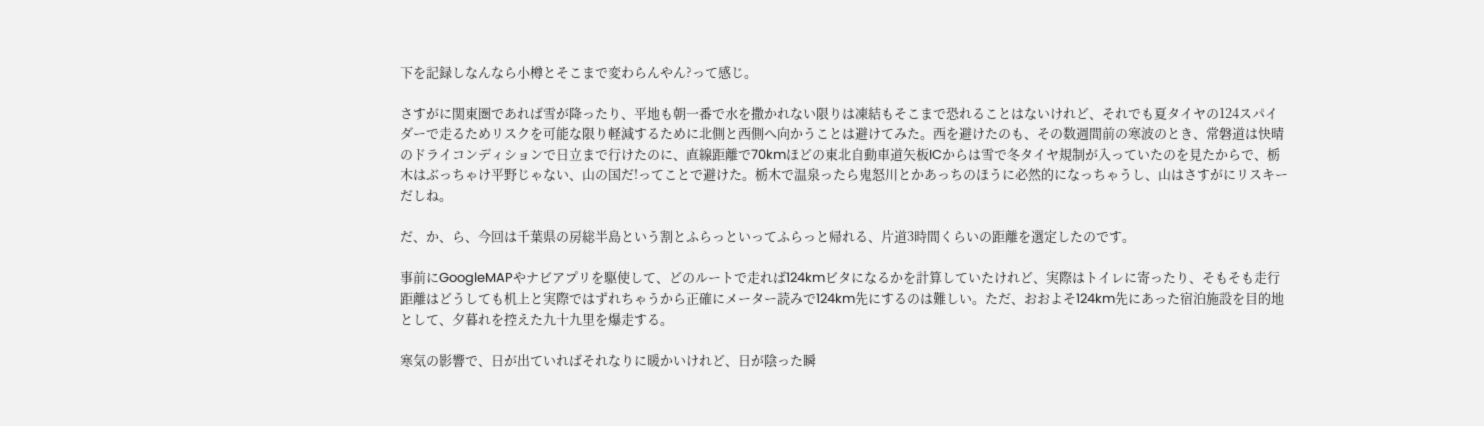下を記録しなんなら小樽とそこまで変わらんやん?って感じ。

さすがに関東圏であれば雪が降ったり、平地も朝一番で水を撒かれない限りは凍結もそこまで恐れることはないけれど、それでも夏タイヤの124スパイダーで走るためリスクを可能な限り軽減するために北側と西側へ向かうことは避けてみた。西を避けたのも、その数週間前の寒波のとき、常磐道は快晴のドライコンディションで日立まで行けたのに、直線距離で70kmほどの東北自動車道矢板ICからは雪で冬タイヤ規制が入っていたのを見たからで、栃木はぶっちゃけ平野じゃない、山の国だ!ってことで避けた。栃木で温泉ったら鬼怒川とかあっちのほうに必然的になっちゃうし、山はさすがにリスキーだしね。

だ、か、ら、今回は千葉県の房総半島という割とふらっといってふらっと帰れる、片道3時間くらいの距離を選定したのです。

事前にGoogleMAPやナビアプリを駆使して、どのルートで走れば124kmビタになるかを計算していたけれど、実際はトイレに寄ったり、そもそも走行距離はどうしても机上と実際ではずれちゃうから正確にメーター読みで124km先にするのは難しい。ただ、おおよそ124km先にあった宿泊施設を目的地として、夕暮れを控えた九十九里を爆走する。

寒気の影響で、日が出ていればそれなりに暖かいけれど、日が陰った瞬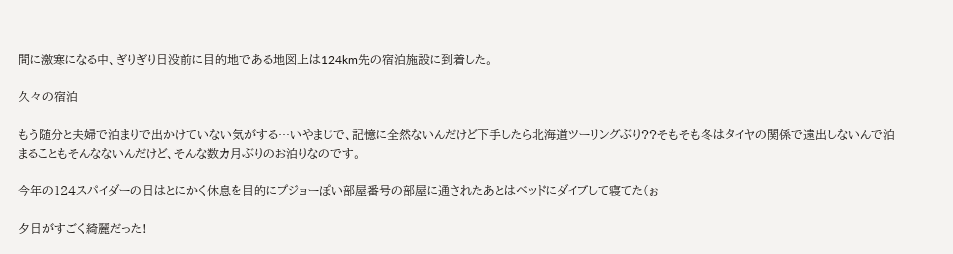間に激寒になる中、ぎりぎり日没前に目的地である地図上は124km先の宿泊施設に到着した。

久々の宿泊

もう随分と夫婦で泊まりで出かけていない気がする…いやまじで、記憶に全然ないんだけど下手したら北海道ツーリングぶり??そもそも冬はタイヤの関係で遠出しないんで泊まることもそんなないんだけど、そんな数カ月ぶりのお泊りなのです。

今年の124スパイダーの日はとにかく休息を目的にプジョーぽい部屋番号の部屋に通されたあとはベッドにダイブして寝てた(ぉ

夕日がすごく綺麗だった!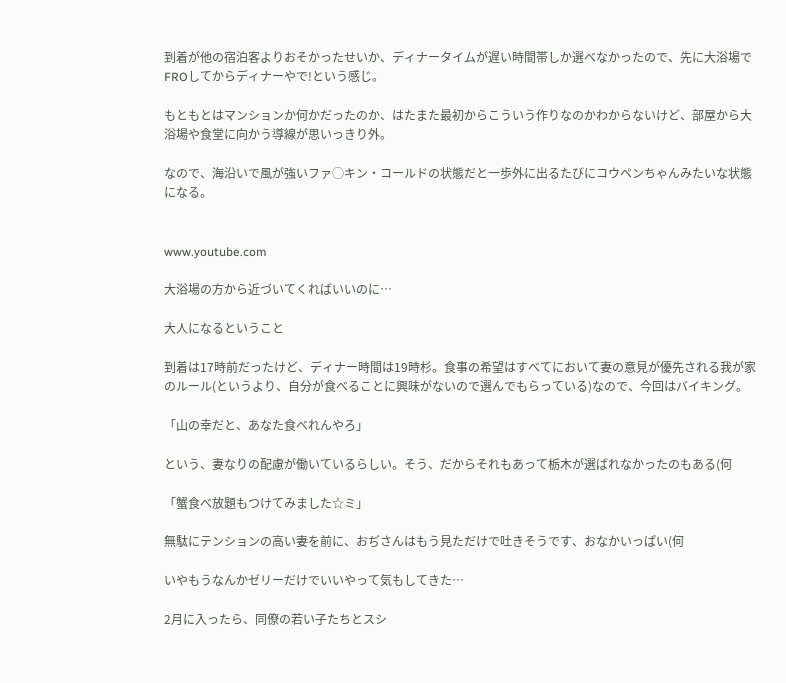到着が他の宿泊客よりおそかったせいか、ディナータイムが遅い時間帯しか選べなかったので、先に大浴場でFROしてからディナーやで!という感じ。

もともとはマンションか何かだったのか、はたまた最初からこういう作りなのかわからないけど、部屋から大浴場や食堂に向かう導線が思いっきり外。

なので、海沿いで風が強いファ◯キン・コールドの状態だと一歩外に出るたびにコウペンちゃんみたいな状態になる。


www.youtube.com

大浴場の方から近づいてくればいいのに…

大人になるということ

到着は17時前だったけど、ディナー時間は19時杉。食事の希望はすべてにおいて妻の意見が優先される我が家のルール(というより、自分が食べることに興味がないので選んでもらっている)なので、今回はバイキング。

「山の幸だと、あなた食べれんやろ」

という、妻なりの配慮が働いているらしい。そう、だからそれもあって栃木が選ばれなかったのもある(何

「蟹食べ放題もつけてみました☆ミ」

無駄にテンションの高い妻を前に、おぢさんはもう見ただけで吐きそうです、おなかいっぱい(何

いやもうなんかゼリーだけでいいやって気もしてきた…

2月に入ったら、同僚の若い子たちとスシ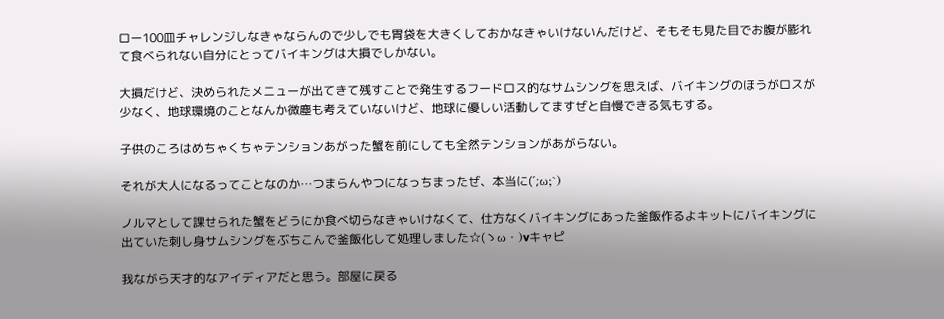ロー100皿チャレンジしなきゃならんので少しでも胃袋を大きくしておかなきゃいけないんだけど、そもそも見た目でお腹が膨れて食べられない自分にとってバイキングは大損でしかない。

大損だけど、決められたメニューが出てきて残すことで発生するフードロス的なサムシングを思えば、バイキングのほうがロスが少なく、地球環境のことなんか微塵も考えていないけど、地球に優しい活動してますぜと自慢できる気もする。

子供のころはめちゃくちゃテンションあがった蟹を前にしても全然テンションがあがらない。

それが大人になるってことなのか…つまらんやつになっちまったぜ、本当に(´;ω;`)

ノルマとして課せられた蟹をどうにか食べ切らなきゃいけなくて、仕方なくバイキングにあった釜飯作るよキットにバイキングに出ていた刺し身サムシングをぶちこんで釜飯化して処理しました☆(ゝω・)vキャピ

我ながら天才的なアイディアだと思う。部屋に戻る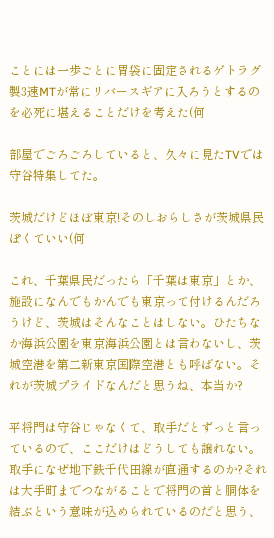ことには一歩ごとに胃袋に固定されるゲトラグ製3速MTが常にリバースギアに入ろうとするのを必死に堪えることだけを考えた(何

部屋でごろごろしていると、久々に見たTVでは守谷特集してた。

茨城だけどほぼ東京!そのしおらしさが茨城県民ぽくていい(何

これ、千葉県民だったら「千葉は東京」とか、施設になんでもかんでも東京って付けるんだろうけど、茨城はそんなことはしない。ひたちなか海浜公園を東京海浜公園とは言わないし、茨城空港を第二新東京国際空港とも呼ばない。それが茨城プライドなんだと思うね、本当か?

平将門は守谷じゃなくて、取手だとずっと言っているので、ここだけはどうしても譲れない。取手になぜ地下鉄千代田線が直通するのか?それは大手町までつながることで将門の首と胴体を結ぶという意味が込められているのだと思う、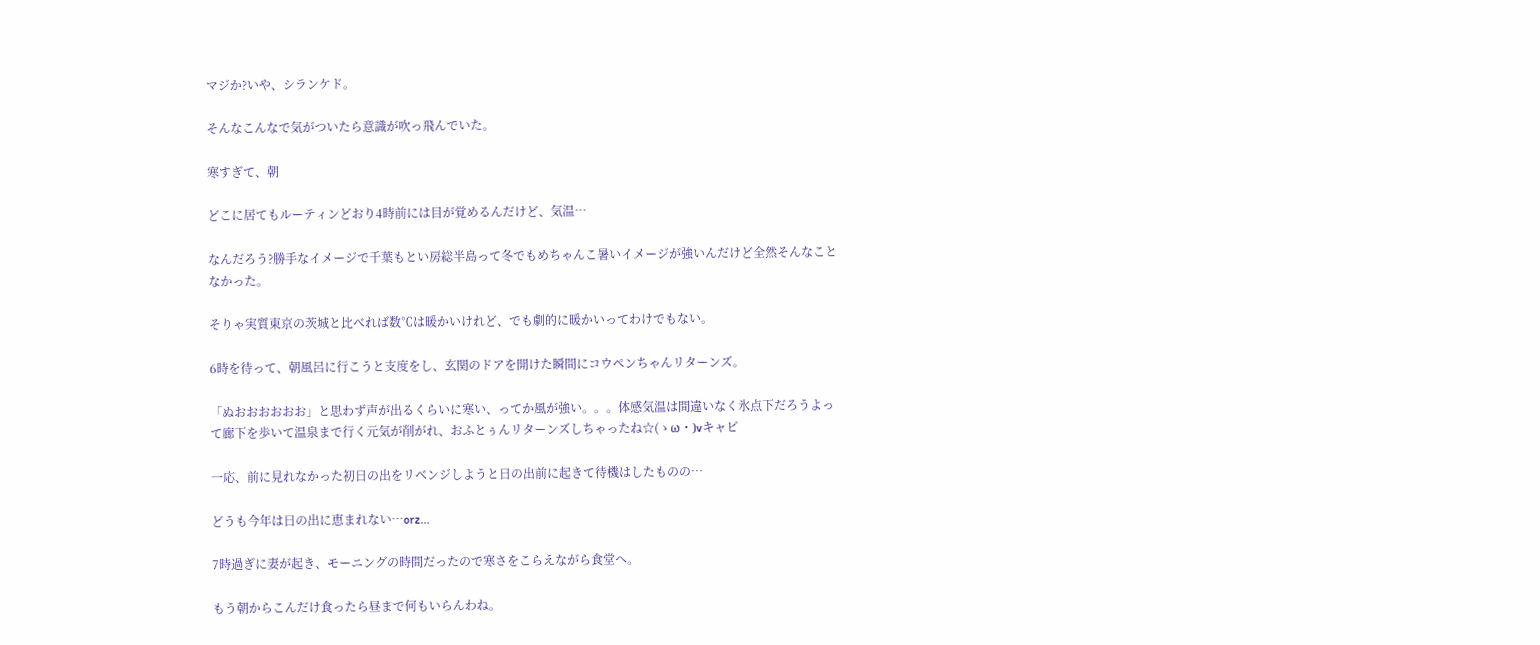マジか?いや、シランケド。

そんなこんなで気がついたら意識が吹っ飛んでいた。

寒すぎて、朝

どこに居てもルーティンどおり4時前には目が覚めるんだけど、気温…

なんだろう?勝手なイメージで千葉もとい房総半島って冬でもめちゃんこ暑いイメージが強いんだけど全然そんなことなかった。

そりゃ実質東京の茨城と比べれば数℃は暖かいけれど、でも劇的に暖かいってわけでもない。

6時を待って、朝風呂に行こうと支度をし、玄関のドアを開けた瞬間にコウペンちゃんリターンズ。

「ぬおおおおおお」と思わず声が出るくらいに寒い、ってか風が強い。。。体感気温は間違いなく氷点下だろうよって廊下を歩いて温泉まで行く元気が削がれ、おふとぅんリターンズしちゃったね☆(ゝω・)vキャピ

一応、前に見れなかった初日の出をリベンジしようと日の出前に起きて待機はしたものの…

どうも今年は日の出に恵まれない…orz...

7時過ぎに妻が起き、モーニングの時間だったので寒さをこらえながら食堂へ。

もう朝からこんだけ食ったら昼まで何もいらんわね。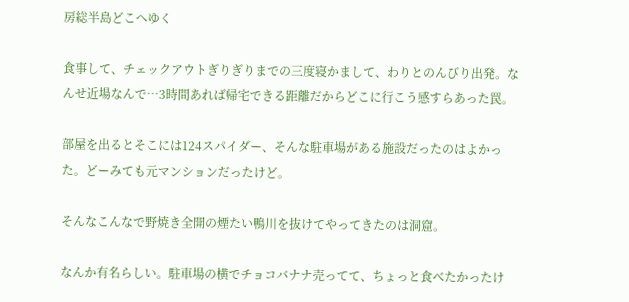房総半島どこへゆく

食事して、チェックアウトぎりぎりまでの三度寝かまして、わりとのんびり出発。なんせ近場なんで…3時間あれば帰宅できる距離だからどこに行こう感すらあった罠。

部屋を出るとそこには124スパイダー、そんな駐車場がある施設だったのはよかった。どーみても元マンションだったけど。

そんなこんなで野焼き全開の煙たい鴨川を抜けてやってきたのは洞窟。

なんか有名らしい。駐車場の横でチョコバナナ売ってて、ちょっと食べたかったけ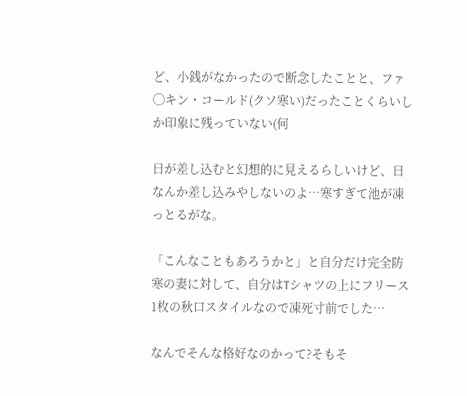ど、小銭がなかったので断念したことと、ファ◯キン・コールド(クソ寒い)だったことくらいしか印象に残っていない(何

日が差し込むと幻想的に見えるらしいけど、日なんか差し込みやしないのよ…寒すぎて池が凍っとるがな。

「こんなこともあろうかと」と自分だけ完全防寒の妻に対して、自分はTシャツの上にフリース1枚の秋口スタイルなので凍死寸前でした…

なんでそんな格好なのかって?そもそ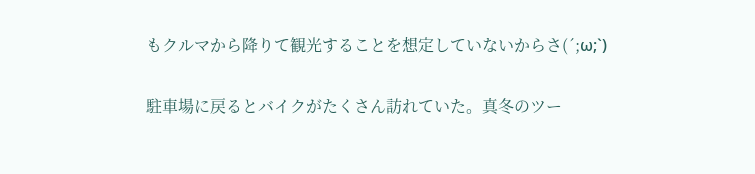もクルマから降りて観光することを想定していないからさ(´;ω;`)

駐車場に戻るとバイクがたくさん訪れていた。真冬のツー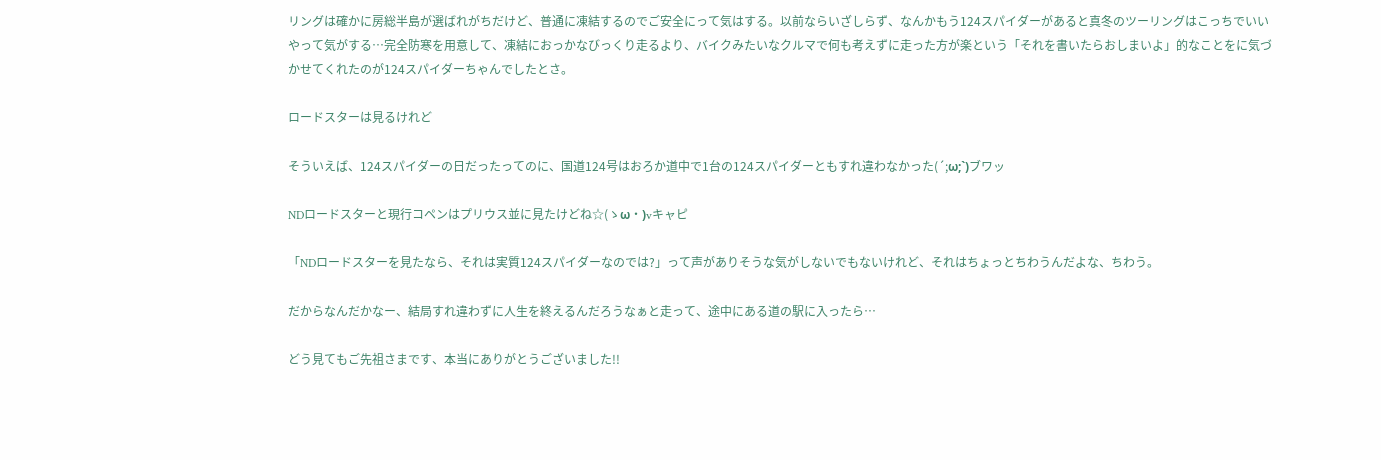リングは確かに房総半島が選ばれがちだけど、普通に凍結するのでご安全にって気はする。以前ならいざしらず、なんかもう124スパイダーがあると真冬のツーリングはこっちでいいやって気がする…完全防寒を用意して、凍結におっかなびっくり走るより、バイクみたいなクルマで何も考えずに走った方が楽という「それを書いたらおしまいよ」的なことをに気づかせてくれたのが124スパイダーちゃんでしたとさ。

ロードスターは見るけれど

そういえば、124スパイダーの日だったってのに、国道124号はおろか道中で1台の124スパイダーともすれ違わなかった(´;ω;`)ブワッ

NDロードスターと現行コペンはプリウス並に見たけどね☆(ゝω・)vキャピ

「NDロードスターを見たなら、それは実質124スパイダーなのでは?」って声がありそうな気がしないでもないけれど、それはちょっとちわうんだよな、ちわう。

だからなんだかなー、結局すれ違わずに人生を終えるんだろうなぁと走って、途中にある道の駅に入ったら…

どう見てもご先祖さまです、本当にありがとうございました!!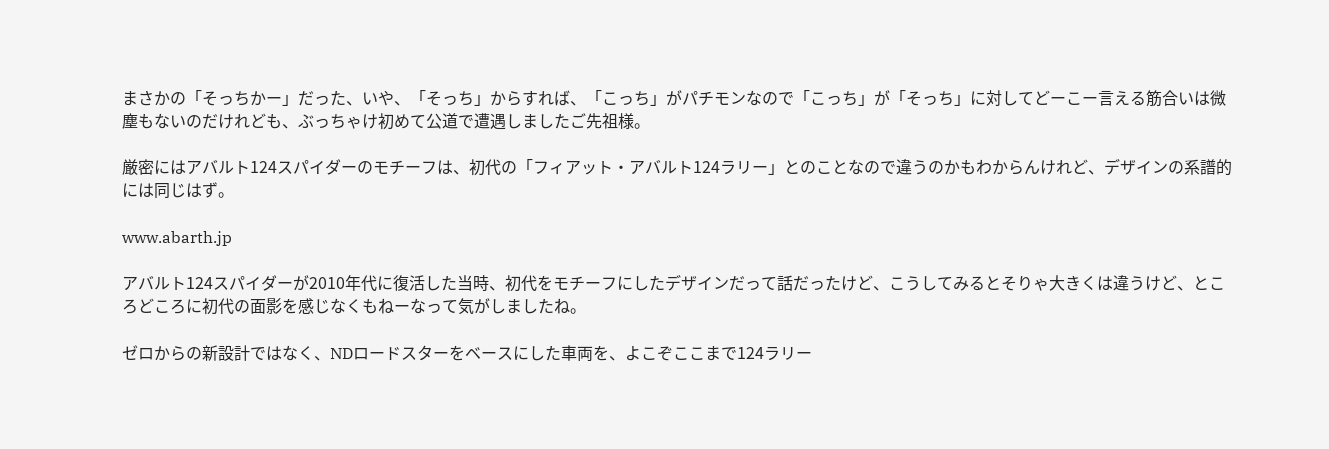まさかの「そっちかー」だった、いや、「そっち」からすれば、「こっち」がパチモンなので「こっち」が「そっち」に対してどーこー言える筋合いは微塵もないのだけれども、ぶっちゃけ初めて公道で遭遇しましたご先祖様。

厳密にはアバルト124スパイダーのモチーフは、初代の「フィアット・アバルト124ラリー」とのことなので違うのかもわからんけれど、デザインの系譜的には同じはず。

www.abarth.jp

アバルト124スパイダーが2010年代に復活した当時、初代をモチーフにしたデザインだって話だったけど、こうしてみるとそりゃ大きくは違うけど、ところどころに初代の面影を感じなくもねーなって気がしましたね。

ゼロからの新設計ではなく、NDロードスターをベースにした車両を、よこぞここまで124ラリー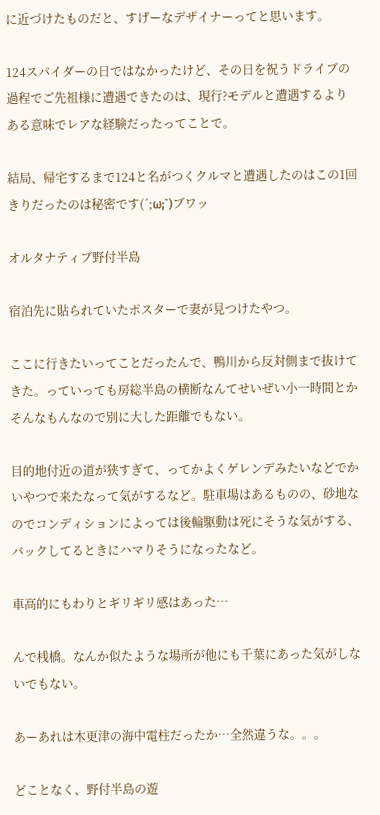に近づけたものだと、すげーなデザイナーってと思います。

124スパイダーの日ではなかったけど、その日を祝うドライブの過程でご先祖様に遭遇できたのは、現行?モデルと遭遇するよりある意味でレアな経験だったってことで。

結局、帰宅するまで124と名がつくクルマと遭遇したのはこの1回きりだったのは秘密です(´;ω;`)ブワッ

オルタナティブ野付半島

宿泊先に貼られていたポスターで妻が見つけたやつ。

ここに行きたいってことだったんで、鴨川から反対側まで抜けてきた。っていっても房総半島の横断なんてせいぜい小一時間とかそんなもんなので別に大した距離でもない。

目的地付近の道が狭すぎて、ってかよくゲレンデみたいなどでかいやつで来たなって気がするなど。駐車場はあるものの、砂地なのでコンディションによっては後輪駆動は死にそうな気がする、バックしてるときにハマりそうになったなど。

車高的にもわりとギリギリ感はあった…

んで桟橋。なんか似たような場所が他にも千葉にあった気がしないでもない。

あーあれは木更津の海中電柱だったか…全然違うな。。。

どことなく、野付半島の遊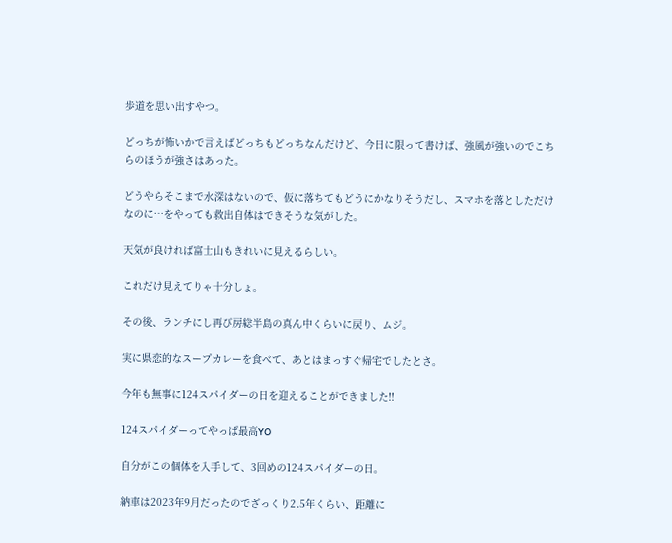歩道を思い出すやつ。

どっちが怖いかで言えばどっちもどっちなんだけど、今日に限って書けば、強風が強いのでこちらのほうが強さはあった。

どうやらそこまで水深はないので、仮に落ちてもどうにかなりそうだし、スマホを落としただけなのに…をやっても救出自体はできそうな気がした。

天気が良ければ富士山もきれいに見えるらしい。

これだけ見えてりゃ十分しょ。

その後、ランチにし再び房総半島の真ん中くらいに戻り、ムジ。

実に県恋的なスープカレーを食べて、あとはまっすぐ帰宅でしたとさ。

今年も無事に124スパイダーの日を迎えることができました!!

124スパイダーってやっぱ最高YO

自分がこの個体を入手して、3回めの124スパイダーの日。

納車は2023年9月だったのでざっくり2.5年くらい、距離に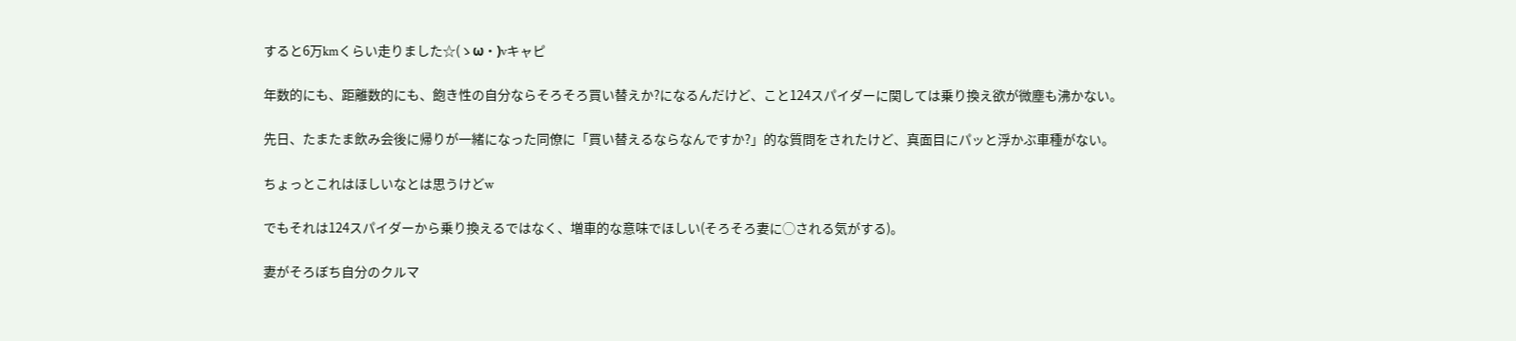すると6万kmくらい走りました☆(ゝω・)vキャピ

年数的にも、距離数的にも、飽き性の自分ならそろそろ買い替えか?になるんだけど、こと124スパイダーに関しては乗り換え欲が微塵も沸かない。

先日、たまたま飲み会後に帰りが一緒になった同僚に「買い替えるならなんですか?」的な質問をされたけど、真面目にパッと浮かぶ車種がない。

ちょっとこれはほしいなとは思うけどw

でもそれは124スパイダーから乗り換えるではなく、増車的な意味でほしい(そろそろ妻に◯される気がする)。

妻がそろぼち自分のクルマ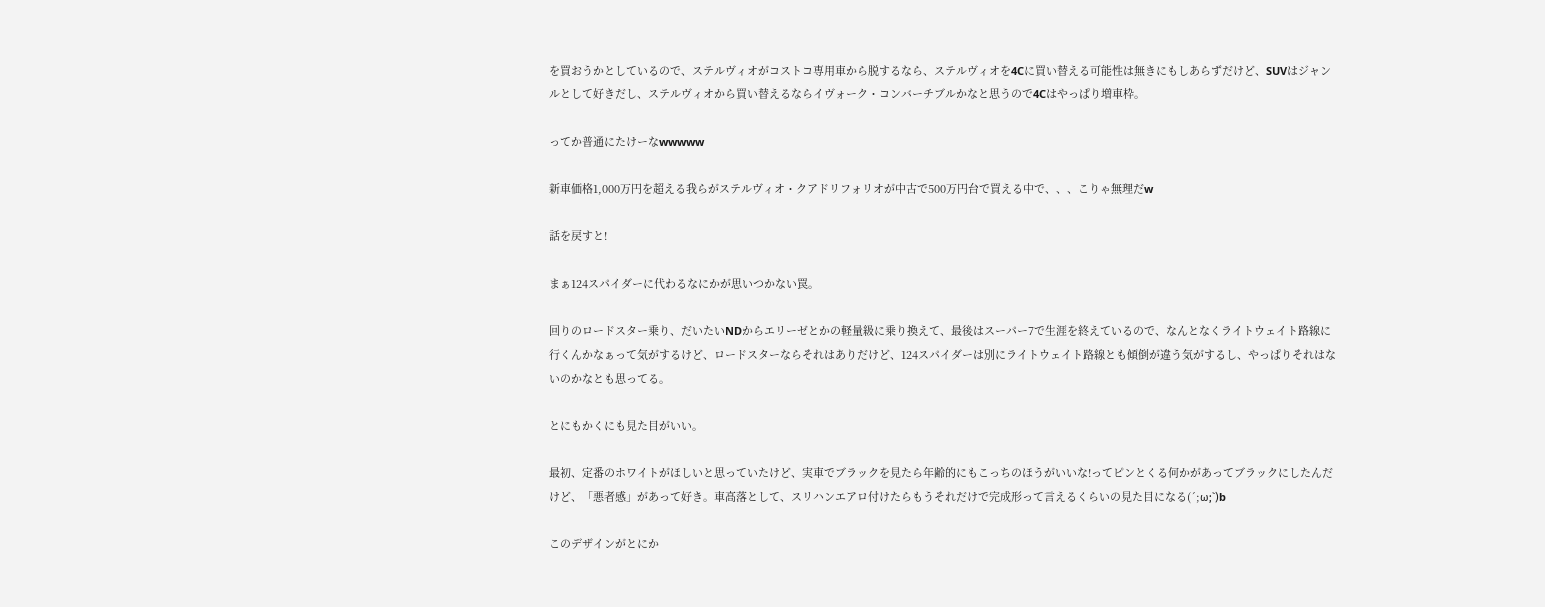を買おうかとしているので、ステルヴィオがコストコ専用車から脱するなら、ステルヴィオを4Cに買い替える可能性は無きにもしあらずだけど、SUVはジャンルとして好きだし、ステルヴィオから買い替えるならイヴォーク・コンバーチブルかなと思うので4Cはやっぱり増車枠。

ってか普通にたけーなwwwww

新車価格1,000万円を超える我らがステルヴィオ・クアドリフォリオが中古で500万円台で買える中で、、、こりゃ無理だw

話を戻すと!

まぁ124スパイダーに代わるなにかが思いつかない罠。

回りのロードスター乗り、だいたいNDからエリーゼとかの軽量級に乗り換えて、最後はスーパー7で生涯を終えているので、なんとなくライトウェイト路線に行くんかなぁって気がするけど、ロードスターならそれはありだけど、124スパイダーは別にライトウェイト路線とも傾倒が違う気がするし、やっぱりそれはないのかなとも思ってる。

とにもかくにも見た目がいい。

最初、定番のホワイトがほしいと思っていたけど、実車でブラックを見たら年齢的にもこっちのほうがいいな!ってピンとくる何かがあってブラックにしたんだけど、「悪者感」があって好き。車高落として、スリハンエアロ付けたらもうそれだけで完成形って言えるくらいの見た目になる(´;ω;`)b

このデザインがとにか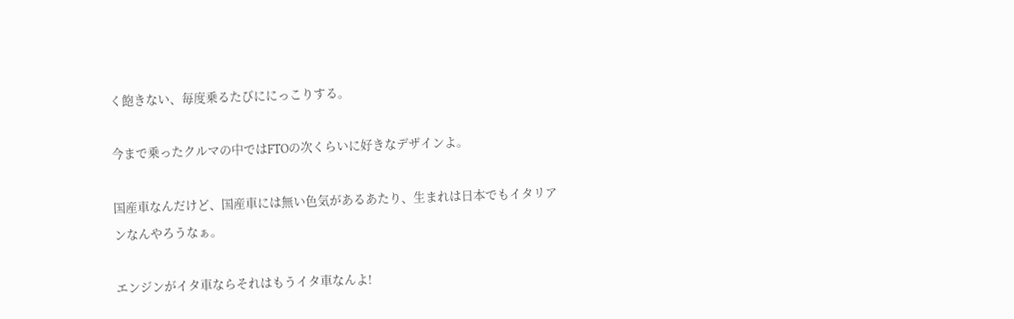く飽きない、毎度乗るたびににっこりする。

今まで乗ったクルマの中ではFTOの次くらいに好きなデザインよ。

国産車なんだけど、国産車には無い色気があるあたり、生まれは日本でもイタリアンなんやろうなぁ。

エンジンがイタ車ならそれはもうイタ車なんよ!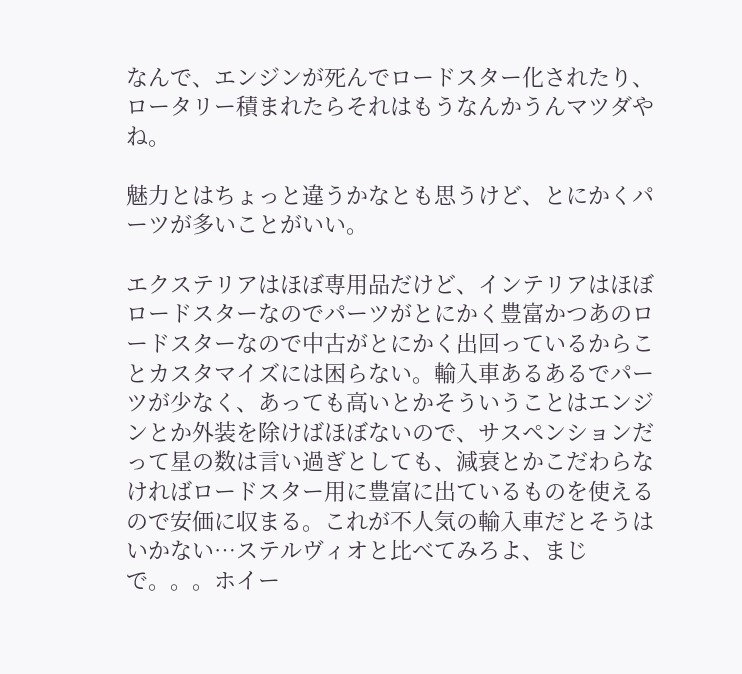なんで、エンジンが死んでロードスター化されたり、ロータリー積まれたらそれはもうなんかうんマツダやね。

魅力とはちょっと違うかなとも思うけど、とにかくパーツが多いことがいい。

エクステリアはほぼ専用品だけど、インテリアはほぼロードスターなのでパーツがとにかく豊富かつあのロードスターなので中古がとにかく出回っているからことカスタマイズには困らない。輸入車あるあるでパーツが少なく、あっても高いとかそういうことはエンジンとか外装を除けばほぼないので、サスペンションだって星の数は言い過ぎとしても、減衰とかこだわらなければロードスター用に豊富に出ているものを使えるので安価に収まる。これが不人気の輸入車だとそうはいかない…ステルヴィオと比べてみろよ、まじで。。。ホイー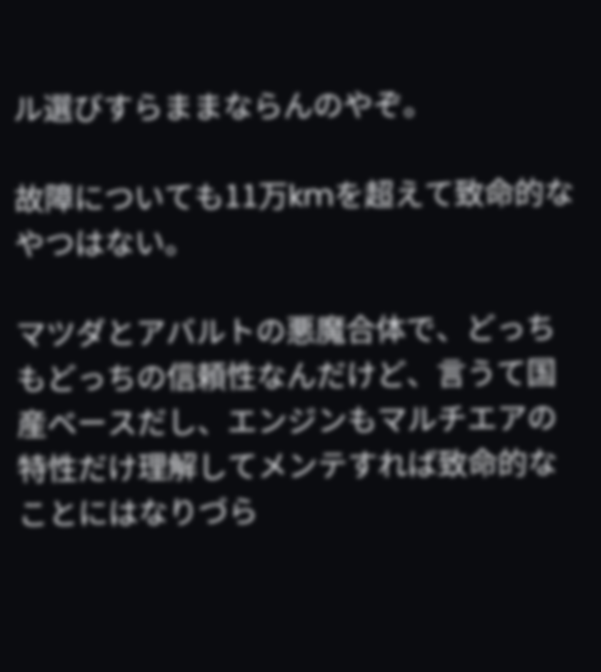ル選びすらままならんのやぞ。

故障についても11万kmを超えて致命的なやつはない。

マツダとアバルトの悪魔合体で、どっちもどっちの信頼性なんだけど、言うて国産ベースだし、エンジンもマルチエアの特性だけ理解してメンテすれば致命的なことにはなりづら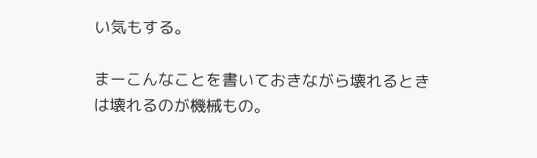い気もする。

まーこんなことを書いておきながら壊れるときは壊れるのが機械もの。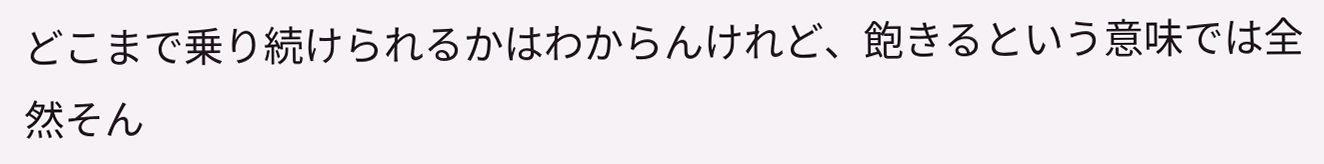どこまで乗り続けられるかはわからんけれど、飽きるという意味では全然そん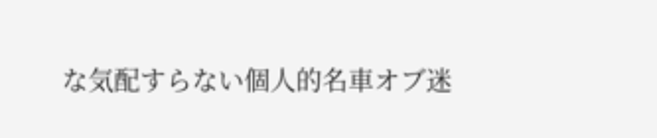な気配すらない個人的名車オブ迷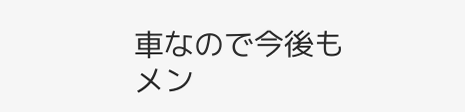車なので今後もメン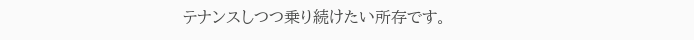テナンスしつつ乗り続けたい所存です。